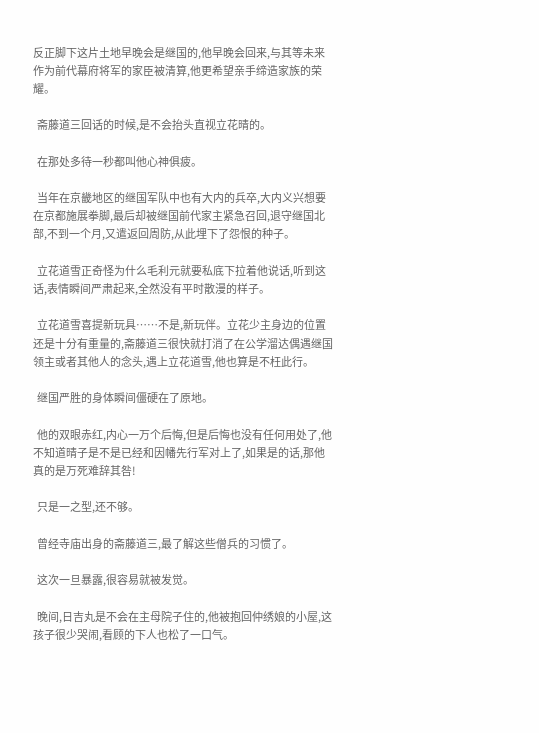反正脚下这片土地早晚会是继国的,他早晚会回来,与其等未来作为前代幕府将军的家臣被清算,他更希望亲手缔造家族的荣耀。

  斋藤道三回话的时候,是不会抬头直视立花晴的。

  在那处多待一秒都叫他心神俱疲。

  当年在京畿地区的继国军队中也有大内的兵卒,大内义兴想要在京都施展拳脚,最后却被继国前代家主紧急召回,退守继国北部,不到一个月,又遣返回周防,从此埋下了怨恨的种子。

  立花道雪正奇怪为什么毛利元就要私底下拉着他说话,听到这话,表情瞬间严肃起来,全然没有平时散漫的样子。

  立花道雪喜提新玩具……不是,新玩伴。立花少主身边的位置还是十分有重量的,斋藤道三很快就打消了在公学溜达偶遇继国领主或者其他人的念头,遇上立花道雪,他也算是不枉此行。

  继国严胜的身体瞬间僵硬在了原地。

  他的双眼赤红,内心一万个后悔,但是后悔也没有任何用处了,他不知道晴子是不是已经和因幡先行军对上了,如果是的话,那他真的是万死难辞其咎!

  只是一之型,还不够。

  曾经寺庙出身的斋藤道三,最了解这些僧兵的习惯了。

  这次一旦暴露,很容易就被发觉。

  晚间,日吉丸是不会在主母院子住的,他被抱回仲绣娘的小屋,这孩子很少哭闹,看顾的下人也松了一口气。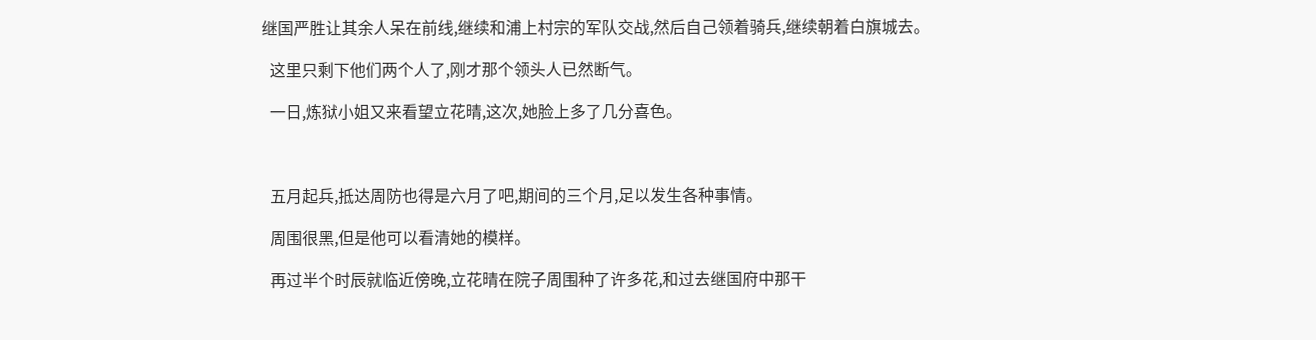继国严胜让其余人呆在前线,继续和浦上村宗的军队交战,然后自己领着骑兵,继续朝着白旗城去。

  这里只剩下他们两个人了,刚才那个领头人已然断气。

  一日,炼狱小姐又来看望立花晴,这次,她脸上多了几分喜色。



  五月起兵,抵达周防也得是六月了吧,期间的三个月,足以发生各种事情。

  周围很黑,但是他可以看清她的模样。

  再过半个时辰就临近傍晚,立花晴在院子周围种了许多花,和过去继国府中那干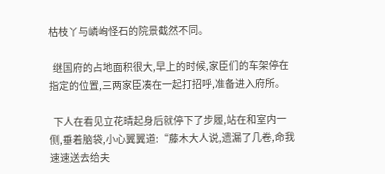枯枝丫与嶙峋怪石的院景截然不同。

  继国府的占地面积很大,早上的时候,家臣们的车架停在指定的位置,三两家臣凑在一起打招呼,准备进入府所。

  下人在看见立花晴起身后就停下了步履,站在和室内一侧,垂着脑袋,小心翼翼道:“藤木大人说,遗漏了几卷,命我速速送去给夫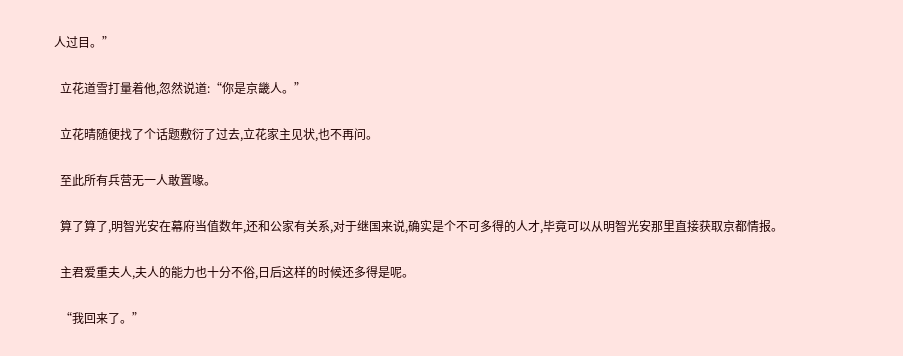人过目。”

  立花道雪打量着他,忽然说道:“你是京畿人。”

  立花晴随便找了个话题敷衍了过去,立花家主见状,也不再问。

  至此所有兵营无一人敢置喙。

  算了算了,明智光安在幕府当值数年,还和公家有关系,对于继国来说,确实是个不可多得的人才,毕竟可以从明智光安那里直接获取京都情报。

  主君爱重夫人,夫人的能力也十分不俗,日后这样的时候还多得是呢。

  “我回来了。”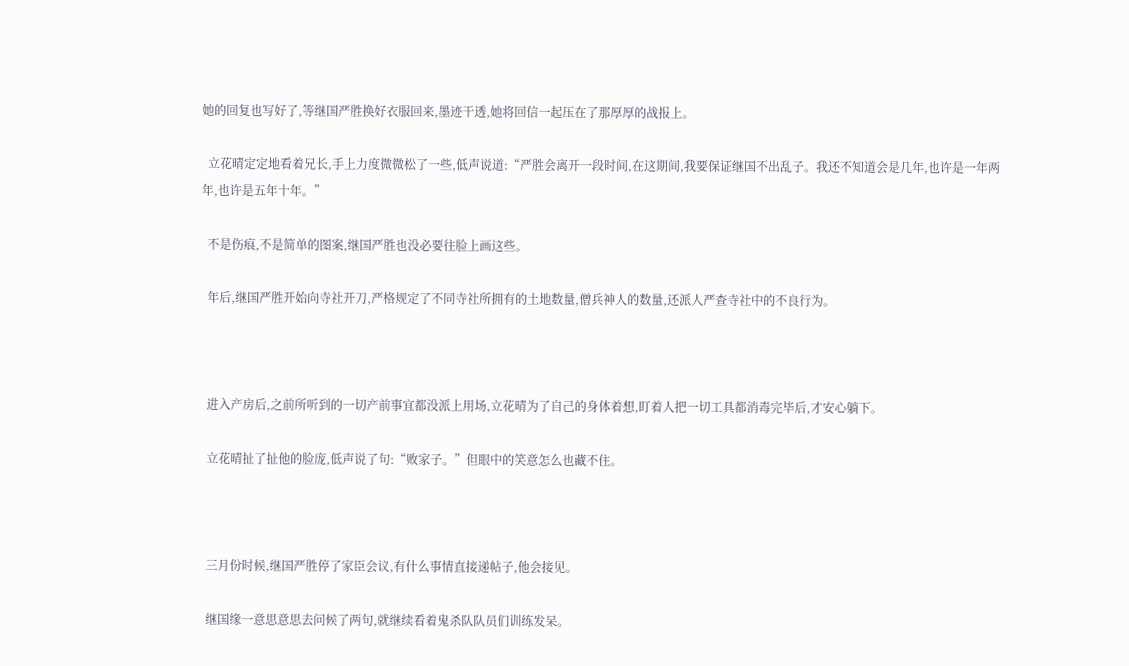她的回复也写好了,等继国严胜换好衣服回来,墨迹干透,她将回信一起压在了那厚厚的战报上。

  立花晴定定地看着兄长,手上力度微微松了一些,低声说道:“严胜会离开一段时间,在这期间,我要保证继国不出乱子。我还不知道会是几年,也许是一年两年,也许是五年十年。”

  不是伤痕,不是简单的图案,继国严胜也没必要往脸上画这些。

  年后,继国严胜开始向寺社开刀,严格规定了不同寺社所拥有的土地数量,僧兵神人的数量,还派人严查寺社中的不良行为。



  进入产房后,之前所听到的一切产前事宜都没派上用场,立花晴为了自己的身体着想,盯着人把一切工具都消毒完毕后,才安心躺下。

  立花晴扯了扯他的脸庞,低声说了句:“败家子。”但眼中的笑意怎么也藏不住。



  三月份时候,继国严胜停了家臣会议,有什么事情直接递帖子,他会接见。

  继国缘一意思意思去问候了两句,就继续看着鬼杀队队员们训练发呆。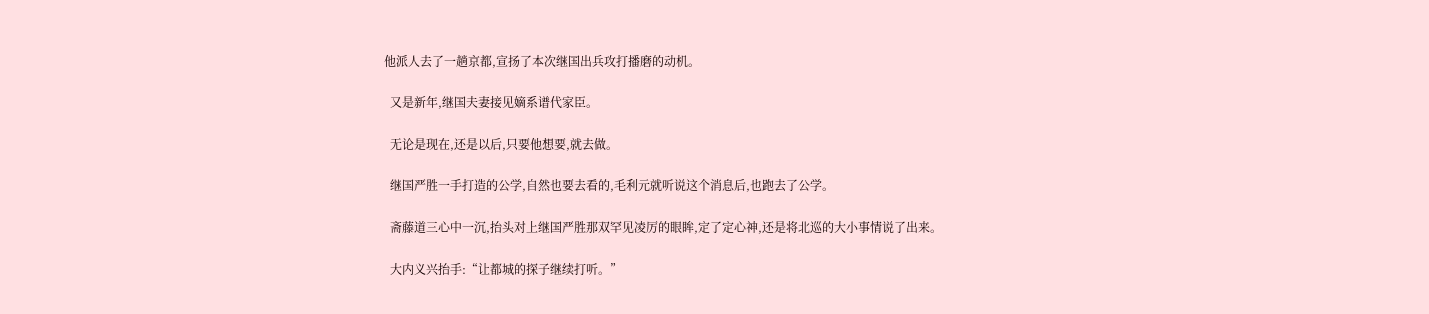他派人去了一趟京都,宣扬了本次继国出兵攻打播磨的动机。

  又是新年,继国夫妻接见嫡系谱代家臣。

  无论是现在,还是以后,只要他想要,就去做。

  继国严胜一手打造的公学,自然也要去看的,毛利元就听说这个消息后,也跑去了公学。

  斋藤道三心中一沉,抬头对上继国严胜那双罕见凌厉的眼眸,定了定心神,还是将北巡的大小事情说了出来。

  大内义兴抬手:“让都城的探子继续打听。”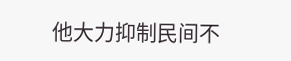他大力抑制民间不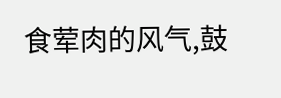食荤肉的风气,鼓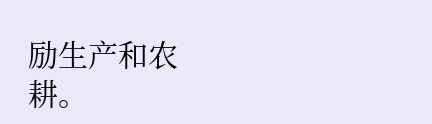励生产和农耕。